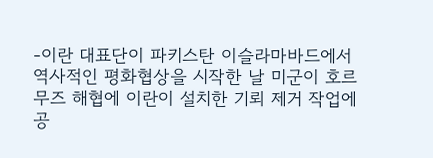-이란 대표단이 파키스탄 이슬라마바드에서 역사적인 평화협상을 시작한 날 미군이 호르무즈 해협에 이란이 설치한 기뢰 제거 작업에 공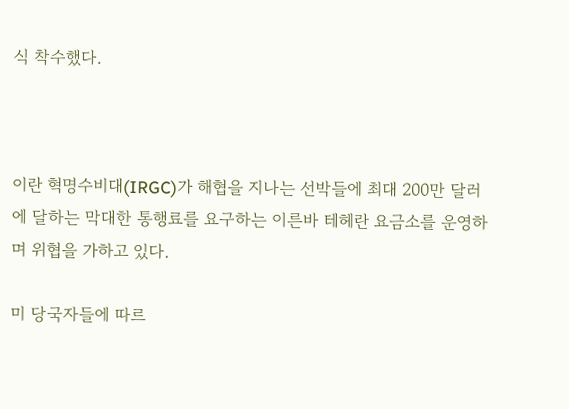식 착수했다.



이란 혁명수비대(IRGC)가 해협을 지나는 선박들에 최대 200만 달러에 달하는 막대한 통행료를 요구하는 이른바 테헤란 요금소를 운영하며 위협을 가하고 있다.

미 당국자들에 따르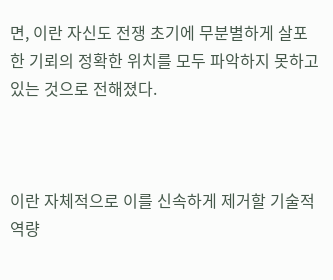면, 이란 자신도 전쟁 초기에 무분별하게 살포한 기뢰의 정확한 위치를 모두 파악하지 못하고 있는 것으로 전해졌다.



이란 자체적으로 이를 신속하게 제거할 기술적 역량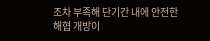조차 부족해 단기간 내에 안전한 해협 개방이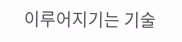이루어지기는 기술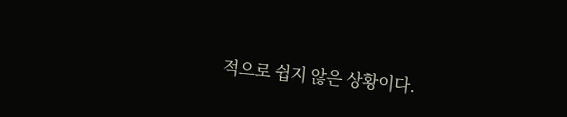적으로 쉽지 않은 상황이다.